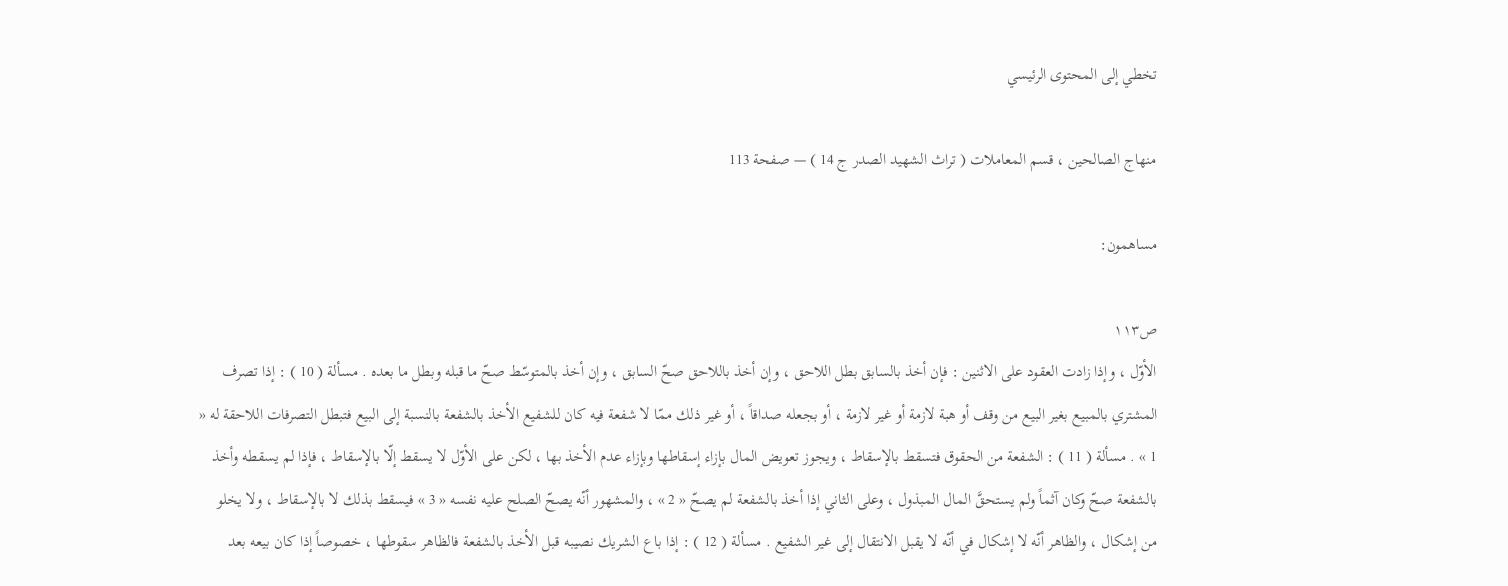تخطي إلى المحتوى الرئيسي

منهاج الصالحين ، قسم المعاملات ( تراث الشهيد الصدر ج 14 ) — صفحة 113

مساهمون:

ص١١٣
الأوّل ، وإذا زادت العقود على الاثنين : فإن أخذ بالسابق بطل اللاحق ، وإن أخذ باللاحق صحّ السابق ، وإن أخذ بالمتوسّط صحّ ما قبله وبطل ما بعده . مسألة ( 10 ) : إذا تصرف المشتري بالمبيع بغير البيع من وقف أو هبة لازمة أو غير لازمة ، أو بجعله صداقاً ، أو غير ذلك ممّا لا شفعة فيه كان للشفيع الأخذ بالشفعة بالنسبة إلى البيع فتبطل التصرفات اللاحقة له « 1 » . مسألة ( 11 ) : الشفعة من الحقوق فتسقط بالإسقاط ، ويجوز تعويض المال بإزاء إسقاطها وبإزاء عدم الأخذ بها ، لكن على الأوّل لا يسقط إلّا بالإسقاط ، فإذا لم يسقطه وأخذ بالشفعة صحّ وكان آثماً ولم يستحقَّ المال المبذول ، وعلى الثاني إذا أخذ بالشفعة لم يصحّ « 2 » ، والمشهور أنّه يصحّ الصلح عليه نفسه « 3 » فيسقط بذلك لا بالإسقاط ، ولا يخلو من إشكال ، والظاهر أنّه لا إشكال في أنّه لا يقبل الانتقال إلى غير الشفيع . مسألة ( 12 ) : إذا باع الشريك نصيبه قبل الأخذ بالشفعة فالظاهر سقوطها ، خصوصاً إذا كان بيعه بعد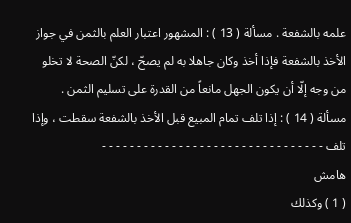علمه بالشفعة . مسألة ( 13 ) : المشهور اعتبار العلم بالثمن في جواز الأخذ بالشفعة فإذا أخذ وكان جاهلا به لم يصحّ ، لكنّ الصحة لا تخلو من وجه إلّا أن يكون الجهل مانعاً من القدرة على تسليم الثمن . مسألة ( 14 ) : إذا تلف تمام المبيع قبل الأخذ بالشفعة سقطت ، وإذا تلف - - - - - - - - - - - - - - - - - - - - - - - - - - - - - - - -
هامش
( 1 ) وكذلك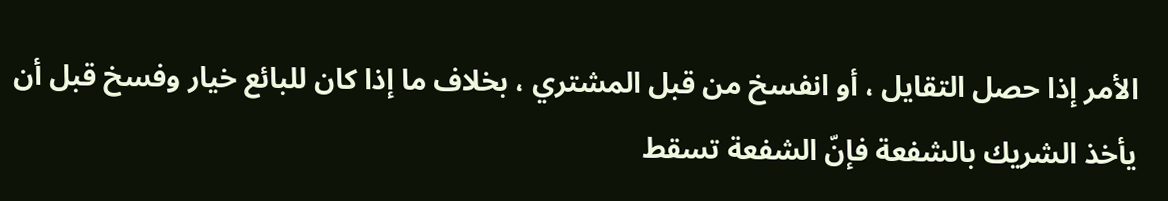الأمر إذا حصل التقايل ، أو انفسخ من قبل المشتري ، بخلاف ما إذا كان للبائع خيار وفسخ قبل أن يأخذ الشريك بالشفعة فإنّ الشفعة تسقط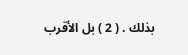بذلك . ( 2 ) بل الأقرب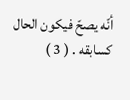أنّه يصحّ فيكون الحال كسابقه . ( 3 )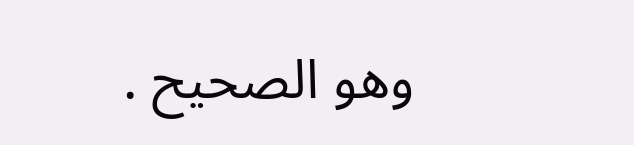وهو الصحيح .